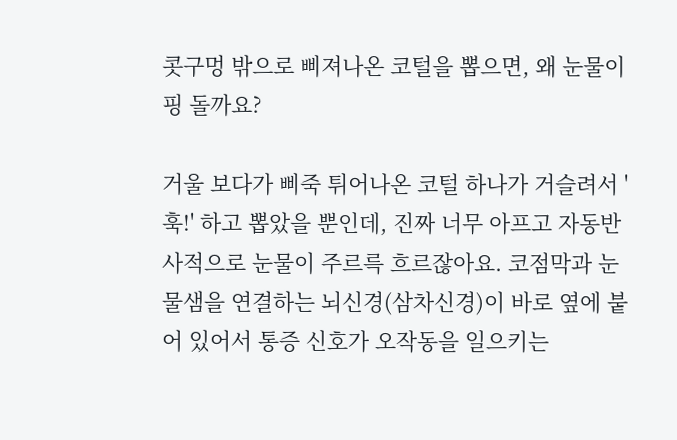콧구멍 밖으로 삐져나온 코털을 뽑으면, 왜 눈물이 핑 돌까요?

거울 보다가 삐죽 튀어나온 코털 하나가 거슬려서 '훅!' 하고 뽑았을 뿐인데, 진짜 너무 아프고 자동반사적으로 눈물이 주르륵 흐르잖아요. 코점막과 눈물샘을 연결하는 뇌신경(삼차신경)이 바로 옆에 붙어 있어서 통증 신호가 오작동을 일으키는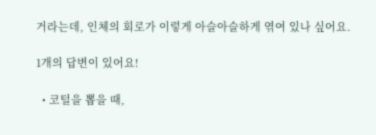거라는데, 인체의 회로가 이렇게 아슬아슬하게 엮여 있나 싶어요.

1개의 답변이 있어요!

  • 코털을 뽑을 때,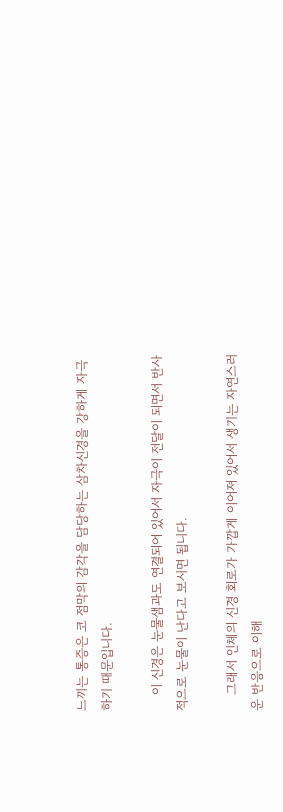느끼는 통증은 코 점막의 감각을 담당하는 삼차신경을 강하게 자극하기 때문입니다.

    이 신경은 눈물샘과도 연결되어 있어서 자극이 전달이 되면서 반사적으로 눈물이 난다고 보시면 됩니다.

    그래서 인체의 신경 회로가 가깝게 이어져 있어서 생기는 자연스러운 반응으로 이해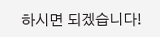하시면 되겠습니다!